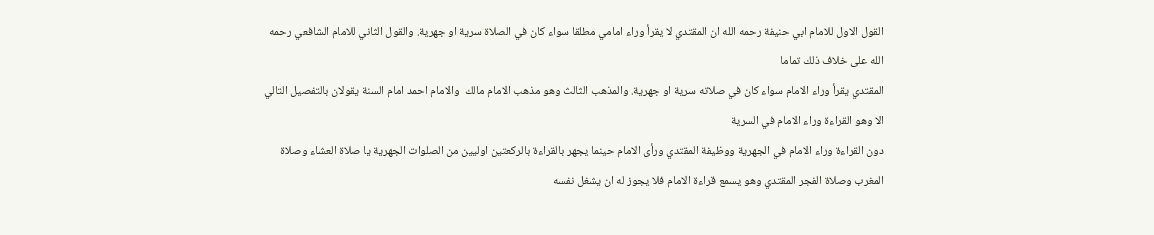القول الاول للامام ابي حنيفة رحمه الله ان المقتدي لا يقرأ وراء امامي مطلقا سواء كان في الصلاة سرية او جهرية. والقول الثاني للامام الشافعي رحمه الله على خلاف ذلك تماما
المقتدي يقرأ وراء الامام سواء كان في صلاته سرية او جهرية. والمذهب الثالث وهو مذهب الامام مالك  والامام احمد امام السنة يقولان بالتفصيل التالي الا وهو القراءة وراء الامام في السرية
دون القراءة وراء الامام في الجهرية ووظيفة المقتدي ورأى الامام حينما يجهر بالقراءة بالركعتين اوليين من الصلوات الجهرية يا صلاة العشاء وصلاة المغرب وصلاة الفجر المقتدي وهو يسمع قراءة الامام فلا يجوز له ان يشغل نفسه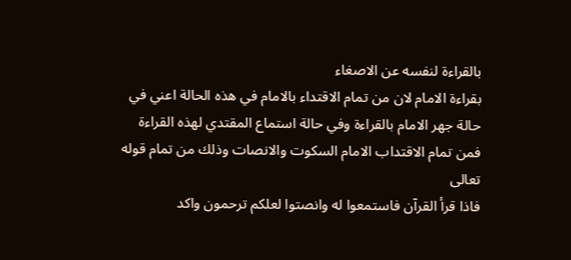بالقراءة لنفسه عن الاصغاء
بقراءة الامام لان من تمام الاقتداء بالامام في هذه الحالة اعني في حالة جهر الامام بالقراءة وفي حالة استماع المقتدي لهذه القراءة فمن تمام الاقتداب الامام السكوت والانصات وذلك من تمام قوله تعالى
فاذا قرأ القرآن فاستمعوا له وانصتوا لعلكم ترحمون واكد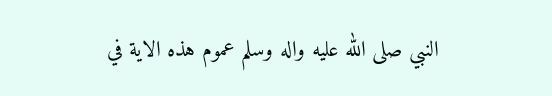النبي صلى الله عليه واله وسلم عموم هذه الاية في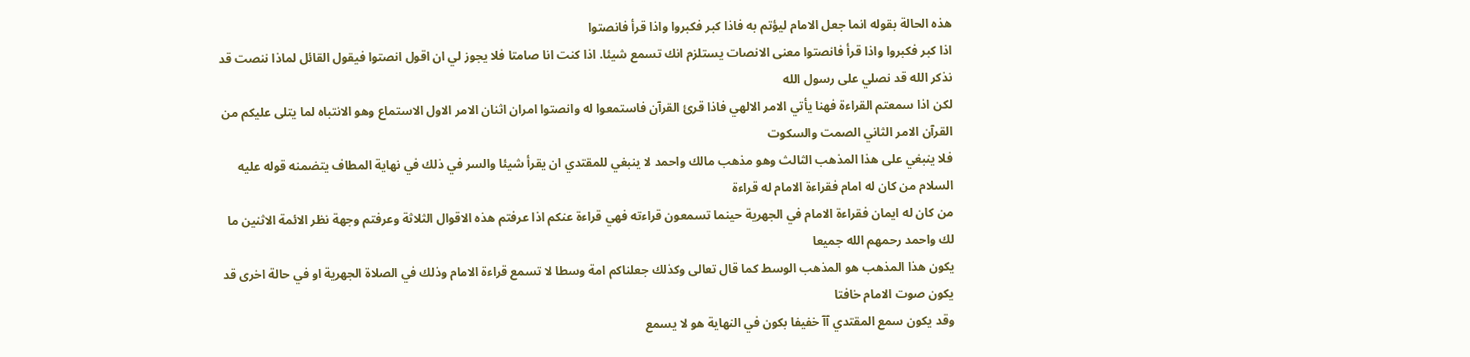هذه الحالة بقوله انما جعل الامام ليؤتم به فاذا كبر فكبروا واذا قرأ فانصتوا
اذا كبر فكبروا واذا قرأ فانصتوا معنى الانصات يستلزم انك تسمع شيئا. اذا كنت انا صامتا فلا يجوز لي ان اقول انصتوا فيقول القائل لماذا ننصت قد نذكر الله قد نصلي على رسول الله
لكن اذا سمعتم القراءة فهنا يأتي الامر الالهي فاذا قرئ القرآن فاستمعوا له وانصتوا امران اثنان الامر الاول الاستماع وهو الانتباه لما يتلى عليكم من القرآن الامر الثاني الصمت والسكوت
فلا ينبغي على هذا المذهب الثالث وهو مذهب مالك واحمد لا ينبغي للمقتدي ان يقرأ شيئا والسر في ذلك في نهاية المطاف يتضمنه قوله عليه السلام من كان له امام فقراءة الامام له قراءة
من كان له ايمان فقراءة الامام في الجهرية حينما تسمعون قراءته فهي قراءة عنكم اذا عرفتم هذه الاقوال الثلاثة وعرفتم وجهة نظر الائمة الاثنين ما لك واحمد رحمهم الله جميعا
يكون هذا المذهب هو المذهب الوسط كما قال تعالى وكذلك جعلناكم امة وسطا لا تسمع قراءة الامام وذلك في الصلاة الجهرية او في حالة اخرى قد يكون صوت الامام خافتا
وقد يكون سمع المقتدي آآ خفيفا بكون في النهاية هو لا يسمع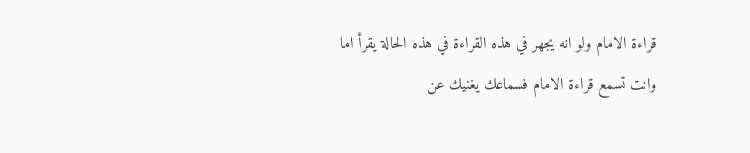قراءة الامام ولو انه يجهر في هذه القراءة في هذه الحالة يقرأ اما وانت تسمع قراءة الامام فسماعك يغنيك عن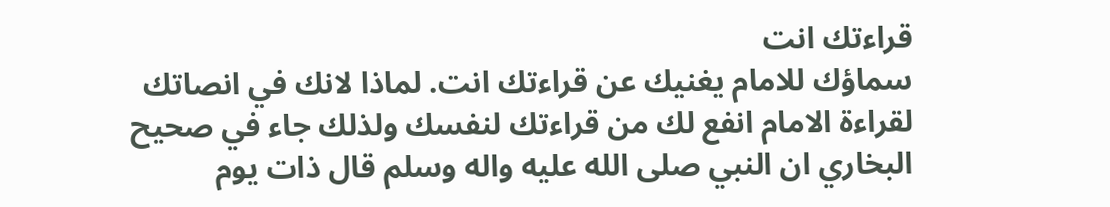قراءتك انت
سماؤك للامام يغنيك عن قراءتك انت. لماذا لانك في انصاتك لقراءة الامام انفع لك من قراءتك لنفسك ولذلك جاء في صحيح البخاري ان النبي صلى الله عليه واله وسلم قال ذات يوم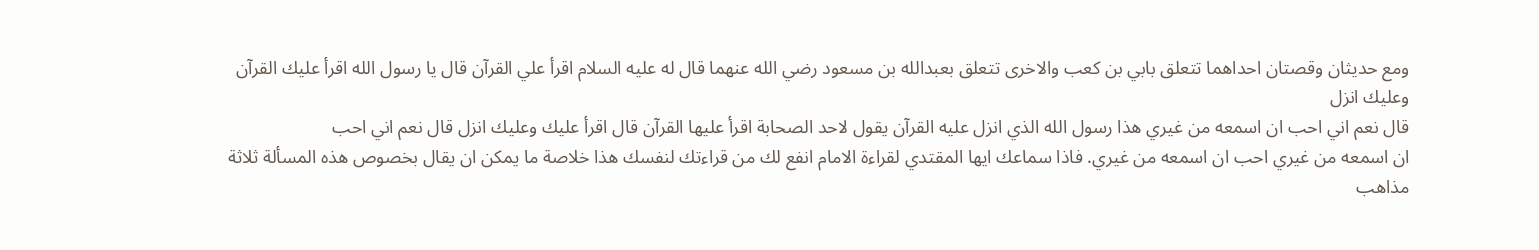ومع حديثان وقصتان احداهما تتعلق بابي بن كعب والاخرى تتعلق بعبدالله بن مسعود رضي الله عنهما قال له عليه السلام اقرأ علي القرآن قال يا رسول الله اقرأ عليك القرآن وعليك انزل
قال نعم اني احب ان اسمعه من غيري هذا رسول الله الذي انزل عليه القرآن يقول لاحد الصحابة اقرأ عليها القرآن قال اقرأ عليك وعليك انزل قال نعم اني احب
ان اسمعه من غيري احب ان اسمعه من غيري. فاذا سماعك ايها المقتدي لقراءة الامام انفع لك من قراءتك لنفسك هذا خلاصة ما يمكن ان يقال بخصوص هذه المسألة ثلاثة مذاهب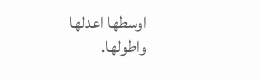اوسطها اعدلها واطولها.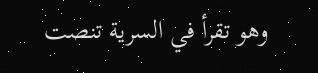وهو تقرأ في السرية تنصت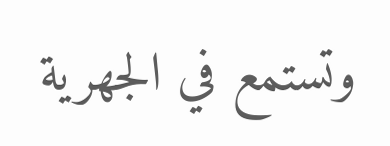وتستمع في الجهرية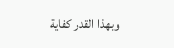وبهذا القدر كفاية